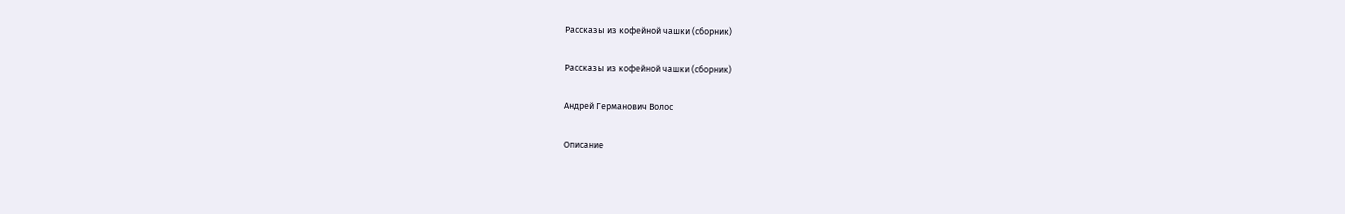Рассказы из кофейной чашки (сборник)

Рассказы из кофейной чашки (сборник)

Андрей Германович Волос

Описание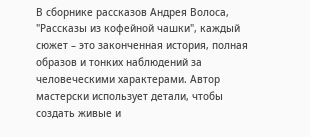В сборнике рассказов Андрея Волоса, "Рассказы из кофейной чашки", каждый сюжет – это законченная история, полная образов и тонких наблюдений за человеческими характерами. Автор мастерски использует детали, чтобы создать живые и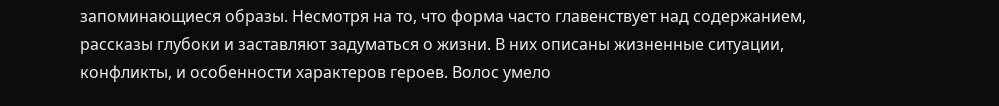запоминающиеся образы. Несмотря на то, что форма часто главенствует над содержанием, рассказы глубоки и заставляют задуматься о жизни. В них описаны жизненные ситуации, конфликты, и особенности характеров героев. Волос умело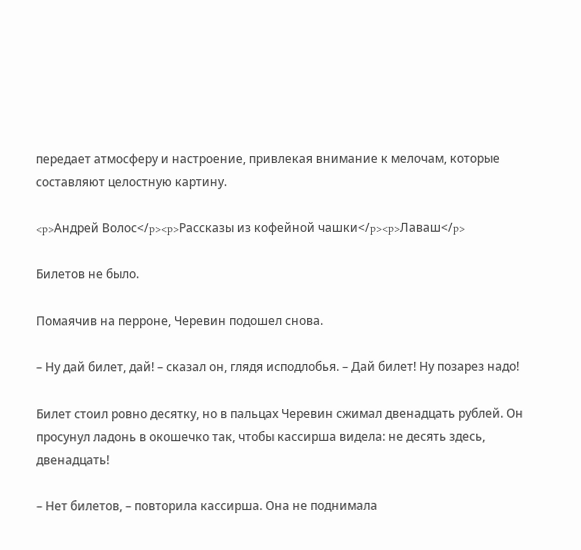передает атмосферу и настроение, привлекая внимание к мелочам, которые составляют целостную картину.

<p>Андрей Волос</p><p>Рассказы из кофейной чашки</p><p>Лаваш</p>

Билетов не было.

Помаячив на перроне, Черевин подошел снова.

– Ну дай билет, дай! – сказал он, глядя исподлобья. – Дай билет! Ну позарез надо!

Билет стоил ровно десятку, но в пальцах Черевин сжимал двенадцать рублей. Он просунул ладонь в окошечко так, чтобы кассирша видела: не десять здесь, двенадцать!

– Нет билетов, – повторила кассирша. Она не поднимала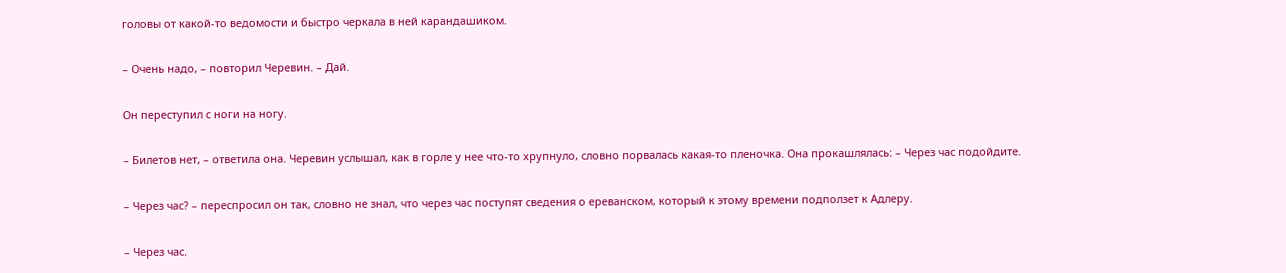головы от какой-то ведомости и быстро черкала в ней карандашиком.

– Очень надо, – повторил Черевин. – Дай.

Он переступил с ноги на ногу.

– Билетов нет, – ответила она. Черевин услышал, как в горле у нее что-то хрупнуло, словно порвалась какая-то пленочка. Она прокашлялась: – Через час подойдите.

– Через час? – переспросил он так, словно не знал, что через час поступят сведения о ереванском, который к этому времени подползет к Адлеру.

– Через час.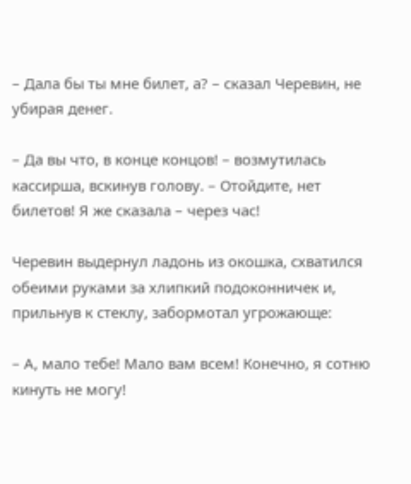– Дала бы ты мне билет, а? – сказал Черевин, не убирая денег.

– Да вы что, в конце концов! – возмутилась кассирша, вскинув голову. – Отойдите, нет билетов! Я же сказала – через час!

Черевин выдернул ладонь из окошка, схватился обеими руками за хлипкий подоконничек и, прильнув к стеклу, забормотал угрожающе:

– А, мало тебе! Мало вам всем! Конечно, я сотню кинуть не могу!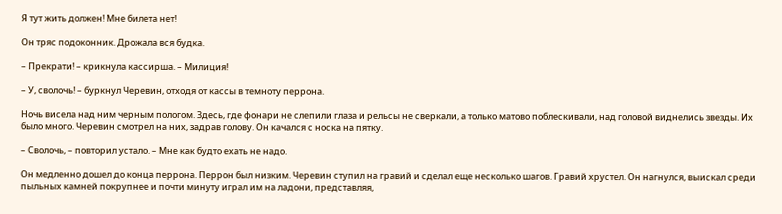Я тут жить должен! Мне билета нет!

Он тряс подоконник. Дрожала вся будка.

– Прекрати! – крикнула кассирша. – Милиция!

– У, сволочь! – буркнул Черевин, отходя от кассы в темноту перрона.

Ночь висела над ним черным пологом. Здесь, где фонари не слепили глаза и рельсы не сверкали, а только матово поблескивали, над головой виднелись звезды. Их было много. Черевин смотрел на них, задрав голову. Он качался с носка на пятку.

– Сволочь, – повторил устало. – Мне как будто ехать не надо.

Он медленно дошел до конца перрона. Перрон был низким. Черевин ступил на гравий и сделал еще несколько шагов. Гравий хрустел. Он нагнулся, выискал среди пыльных камней покрупнее и почти минуту играл им на ладони, представляя,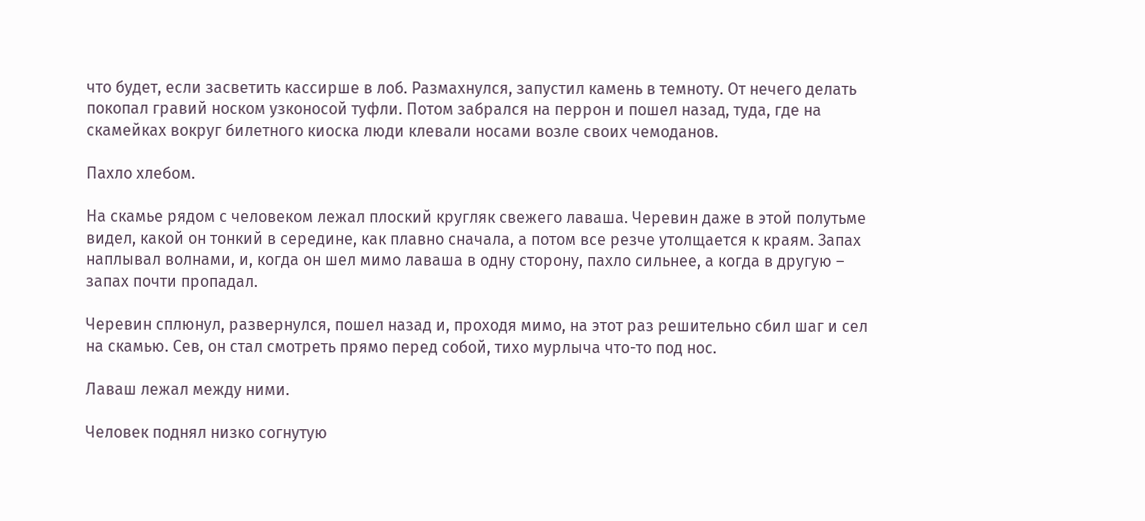что будет, если засветить кассирше в лоб. Размахнулся, запустил камень в темноту. От нечего делать покопал гравий носком узконосой туфли. Потом забрался на перрон и пошел назад, туда, где на скамейках вокруг билетного киоска люди клевали носами возле своих чемоданов.

Пахло хлебом.

На скамье рядом с человеком лежал плоский кругляк свежего лаваша. Черевин даже в этой полутьме видел, какой он тонкий в середине, как плавно сначала, а потом все резче утолщается к краям. Запах наплывал волнами, и, когда он шел мимо лаваша в одну сторону, пахло сильнее, а когда в другую – запах почти пропадал.

Черевин сплюнул, развернулся, пошел назад и, проходя мимо, на этот раз решительно сбил шаг и сел на скамью. Сев, он стал смотреть прямо перед собой, тихо мурлыча что-то под нос.

Лаваш лежал между ними.

Человек поднял низко согнутую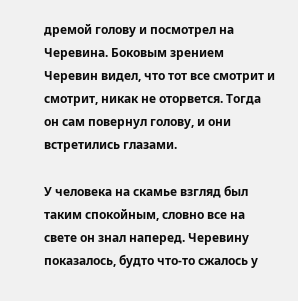дремой голову и посмотрел на Черевина. Боковым зрением Черевин видел, что тот все смотрит и смотрит, никак не оторвется. Тогда он сам повернул голову, и они встретились глазами.

У человека на скамье взгляд был таким спокойным, словно все на свете он знал наперед. Черевину показалось, будто что-то сжалось у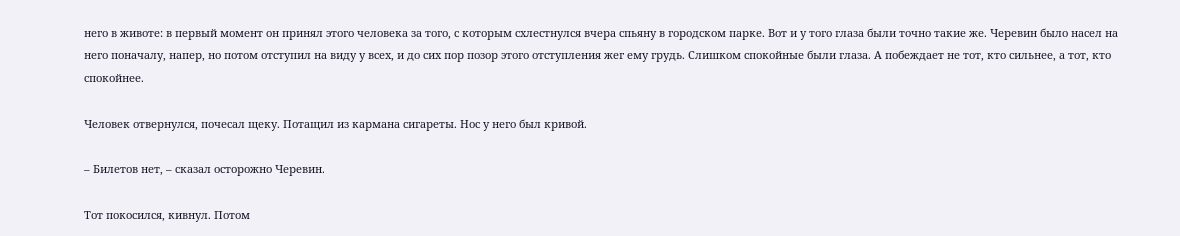него в животе: в первый момент он принял этого человека за того, с которым схлестнулся вчера спьяну в городском парке. Вот и у того глаза были точно такие же. Черевин было насел на него поначалу, напер, но потом отступил на виду у всех, и до сих пор позор этого отступления жег ему грудь. Слишком спокойные были глаза. А побеждает не тот, кто сильнее, а тот, кто спокойнее.

Человек отвернулся, почесал щеку. Потащил из кармана сигареты. Нос у него был кривой.

– Билетов нет, – сказал осторожно Черевин.

Тот покосился, кивнул. Потом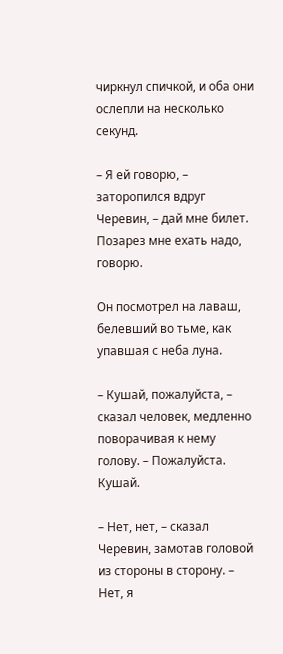чиркнул спичкой, и оба они ослепли на несколько секунд.

– Я ей говорю, – заторопился вдруг Черевин, – дай мне билет. Позарез мне ехать надо, говорю.

Он посмотрел на лаваш, белевший во тьме, как упавшая с неба луна.

– Кушай, пожалуйста, – сказал человек, медленно поворачивая к нему голову. – Пожалуйста. Кушай.

– Нет, нет, – сказал Черевин, замотав головой из стороны в сторону. – Нет, я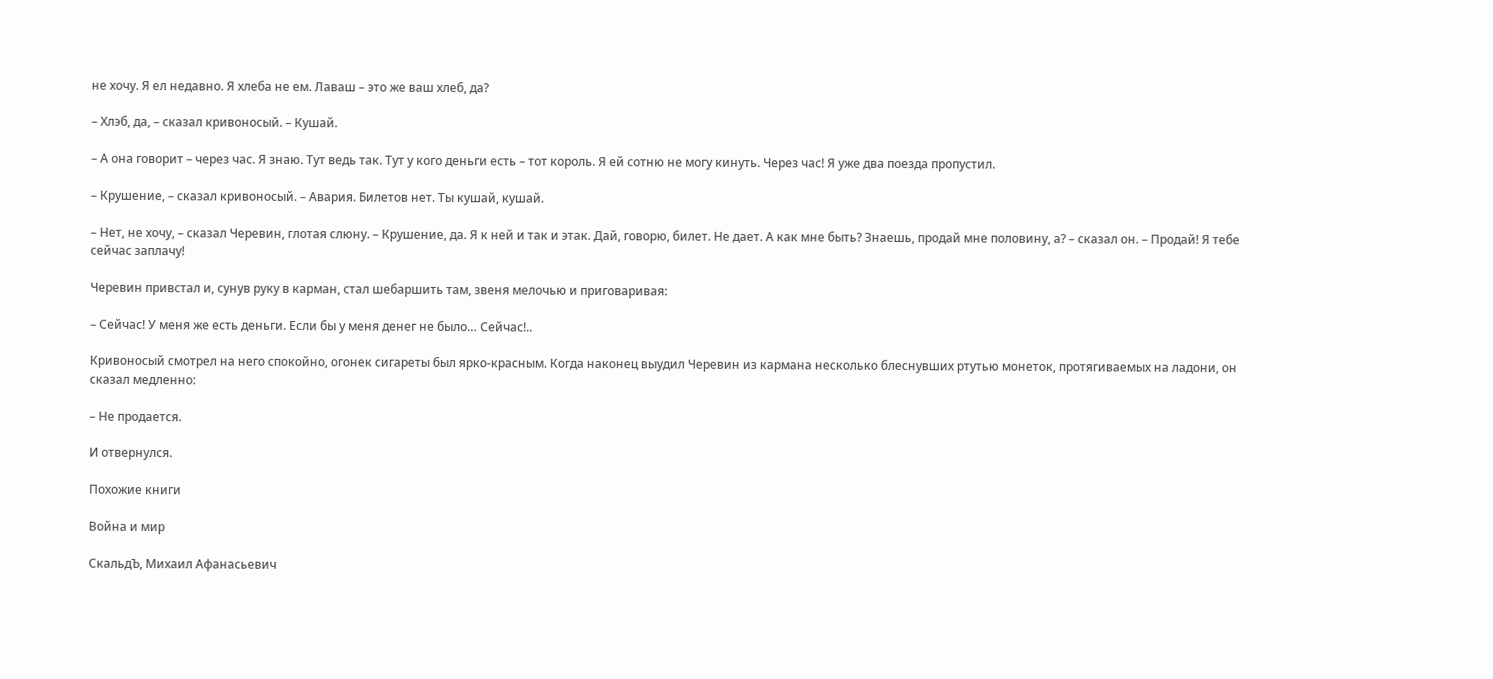не хочу. Я ел недавно. Я хлеба не ем. Лаваш – это же ваш хлеб, да?

– Хлэб, да, – сказал кривоносый. – Кушай.

– А она говорит – через час. Я знаю. Тут ведь так. Тут у кого деньги есть – тот король. Я ей сотню не могу кинуть. Через час! Я уже два поезда пропустил.

– Крушение, – сказал кривоносый. – Авария. Билетов нет. Ты кушай, кушай.

– Нет, не хочу, – сказал Черевин, глотая слюну. – Крушение, да. Я к ней и так и этак. Дай, говорю, билет. Не дает. А как мне быть? Знаешь, продай мне половину, а? – сказал он. – Продай! Я тебе сейчас заплачу!

Черевин привстал и, сунув руку в карман, стал шебаршить там, звеня мелочью и приговаривая:

– Сейчас! У меня же есть деньги. Если бы у меня денег не было… Сейчас!..

Кривоносый смотрел на него спокойно, огонек сигареты был ярко-красным. Когда наконец выудил Черевин из кармана несколько блеснувших ртутью монеток, протягиваемых на ладони, он сказал медленно:

– Не продается.

И отвернулся.

Похожие книги

Война и мир

СкальдЪ, Михаил Афанасьевич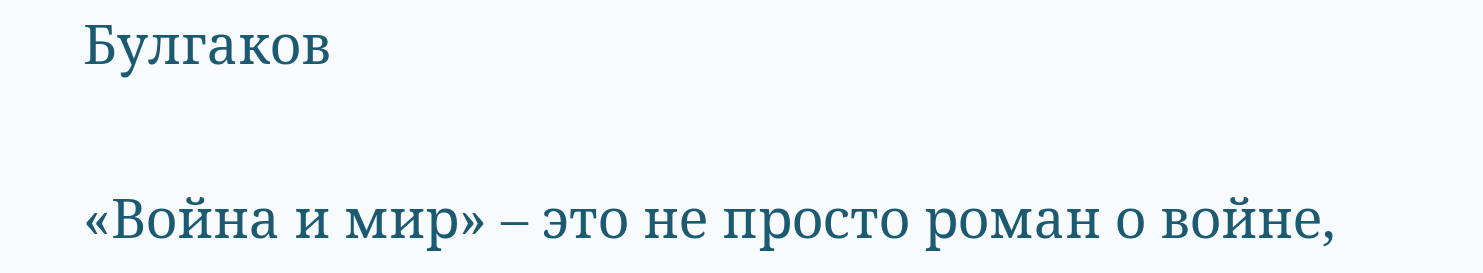Булгаков

«Война и мир» – это не просто роман о войне,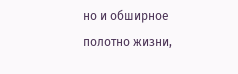но и обширное полотно жизни,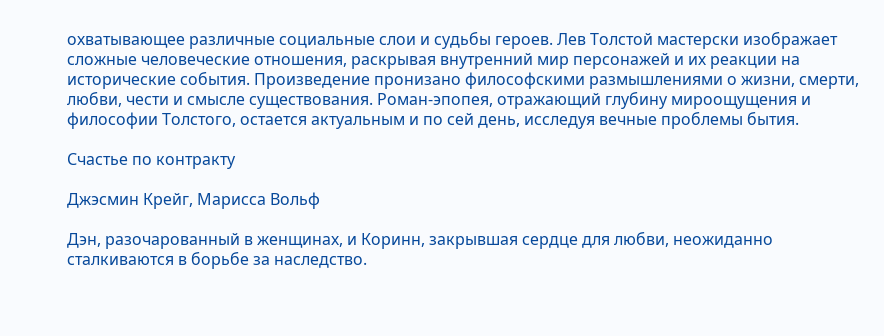охватывающее различные социальные слои и судьбы героев. Лев Толстой мастерски изображает сложные человеческие отношения, раскрывая внутренний мир персонажей и их реакции на исторические события. Произведение пронизано философскими размышлениями о жизни, смерти, любви, чести и смысле существования. Роман-эпопея, отражающий глубину мироощущения и философии Толстого, остается актуальным и по сей день, исследуя вечные проблемы бытия.

Счастье по контракту

Джэсмин Крейг, Марисса Вольф

Дэн, разочарованный в женщинах, и Коринн, закрывшая сердце для любви, неожиданно сталкиваются в борьбе за наследство.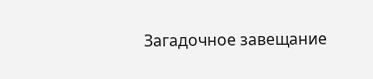Загадочное завещание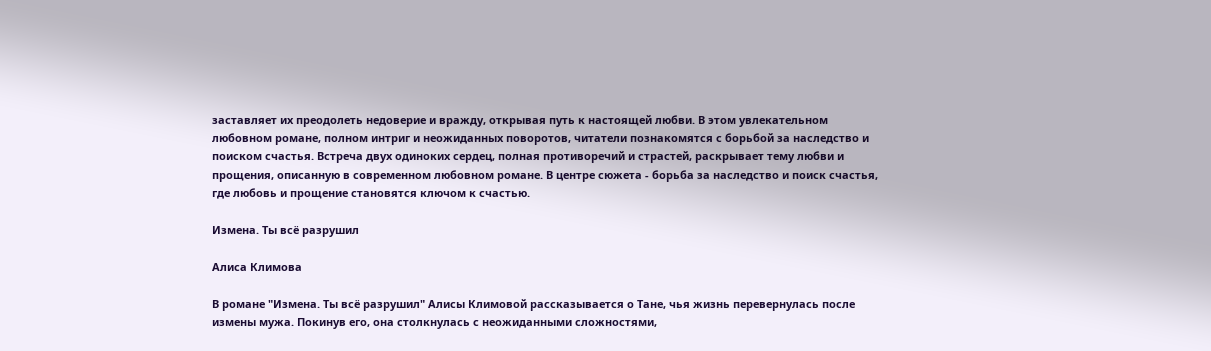заставляет их преодолеть недоверие и вражду, открывая путь к настоящей любви. В этом увлекательном любовном романе, полном интриг и неожиданных поворотов, читатели познакомятся с борьбой за наследство и поиском счастья. Встреча двух одиноких сердец, полная противоречий и страстей, раскрывает тему любви и прощения, описанную в современном любовном романе. В центре сюжета - борьба за наследство и поиск счастья, где любовь и прощение становятся ключом к счастью.

Измена. Ты всё разрушил

Алиса Климова

В романе "Измена. Ты всё разрушил" Алисы Климовой рассказывается о Тане, чья жизнь перевернулась после измены мужа. Покинув его, она столкнулась с неожиданными сложностями,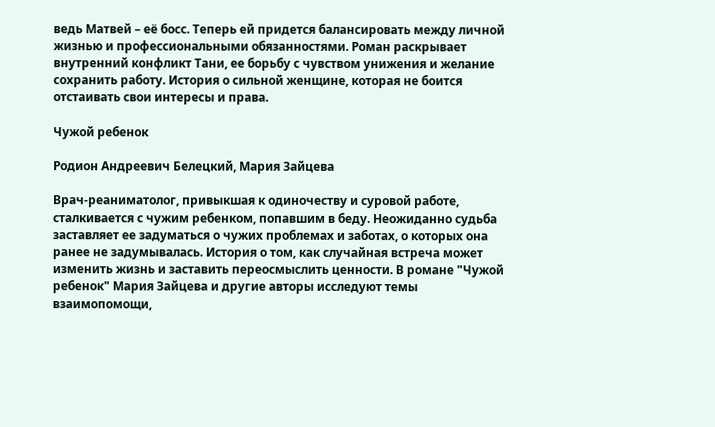ведь Матвей – её босс. Теперь ей придется балансировать между личной жизнью и профессиональными обязанностями. Роман раскрывает внутренний конфликт Тани, ее борьбу с чувством унижения и желание сохранить работу. История о сильной женщине, которая не боится отстаивать свои интересы и права.

Чужой ребенок

Родион Андреевич Белецкий, Мария Зайцева

Врач-реаниматолог, привыкшая к одиночеству и суровой работе, сталкивается с чужим ребенком, попавшим в беду. Неожиданно судьба заставляет ее задуматься о чужих проблемах и заботах, о которых она ранее не задумывалась. История о том, как случайная встреча может изменить жизнь и заставить переосмыслить ценности. В романе "Чужой ребенок" Мария Зайцева и другие авторы исследуют темы взаимопомощи,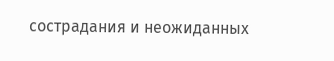сострадания и неожиданных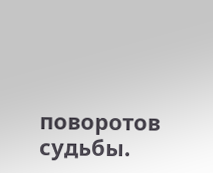поворотов судьбы.